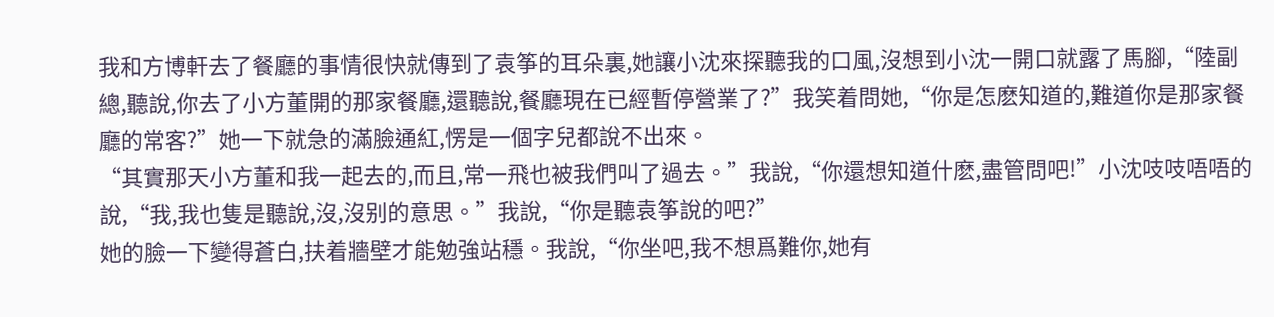我和方博軒去了餐廳的事情很快就傳到了袁筝的耳朵裏,她讓小沈來探聽我的口風,沒想到小沈一開口就露了馬腳,“陸副總,聽說,你去了小方董開的那家餐廳,還聽說,餐廳現在已經暫停營業了?”我笑着問她,“你是怎麽知道的,難道你是那家餐廳的常客?”她一下就急的滿臉通紅,愣是一個字兒都說不出來。
“其實那天小方董和我一起去的,而且,常一飛也被我們叫了過去。”我說,“你還想知道什麽,盡管問吧!”小沈吱吱唔唔的說,“我,我也隻是聽說,沒,沒别的意思。”我說,“你是聽袁筝說的吧?”
她的臉一下變得蒼白,扶着牆壁才能勉強站穩。我說,“你坐吧,我不想爲難你,她有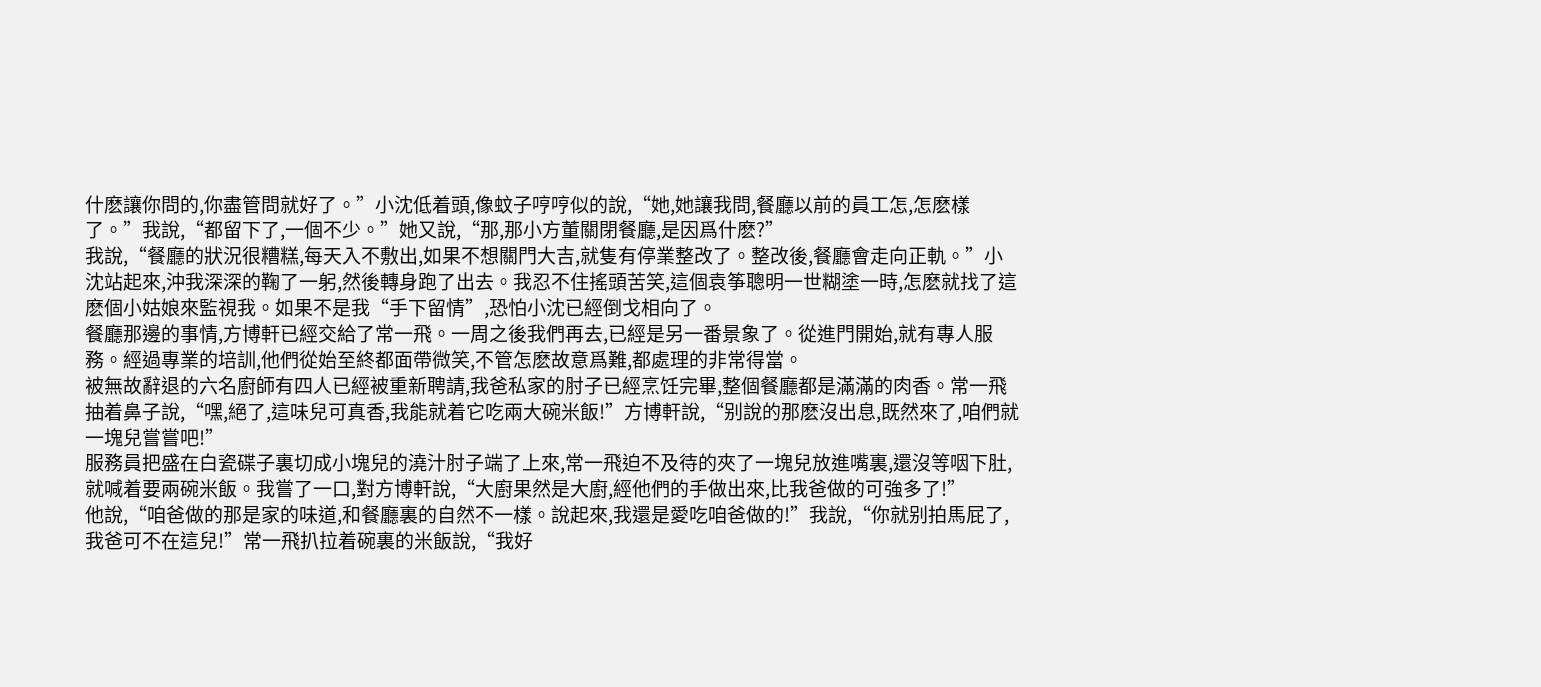什麽讓你問的,你盡管問就好了。”小沈低着頭,像蚊子哼哼似的說,“她,她讓我問,餐廳以前的員工怎,怎麽樣了。”我說,“都留下了,一個不少。”她又說,“那,那小方董關閉餐廳,是因爲什麽?”
我說,“餐廳的狀況很糟糕,每天入不敷出,如果不想關門大吉,就隻有停業整改了。整改後,餐廳會走向正軌。”小沈站起來,沖我深深的鞠了一躬,然後轉身跑了出去。我忍不住搖頭苦笑,這個袁筝聰明一世糊塗一時,怎麽就找了這麽個小姑娘來監視我。如果不是我“手下留情”,恐怕小沈已經倒戈相向了。
餐廳那邊的事情,方博軒已經交給了常一飛。一周之後我們再去,已經是另一番景象了。從進門開始,就有專人服務。經過專業的培訓,他們從始至終都面帶微笑,不管怎麽故意爲難,都處理的非常得當。
被無故辭退的六名廚師有四人已經被重新聘請,我爸私家的肘子已經烹饪完畢,整個餐廳都是滿滿的肉香。常一飛抽着鼻子說,“嘿,絕了,這味兒可真香,我能就着它吃兩大碗米飯!”方博軒說,“别說的那麽沒出息,既然來了,咱們就一塊兒嘗嘗吧!”
服務員把盛在白瓷碟子裏切成小塊兒的澆汁肘子端了上來,常一飛迫不及待的夾了一塊兒放進嘴裏,還沒等咽下肚,就喊着要兩碗米飯。我嘗了一口,對方博軒說,“大廚果然是大廚,經他們的手做出來,比我爸做的可強多了!”
他說,“咱爸做的那是家的味道,和餐廳裏的自然不一樣。說起來,我還是愛吃咱爸做的!”我說,“你就别拍馬屁了,我爸可不在這兒!”常一飛扒拉着碗裏的米飯說,“我好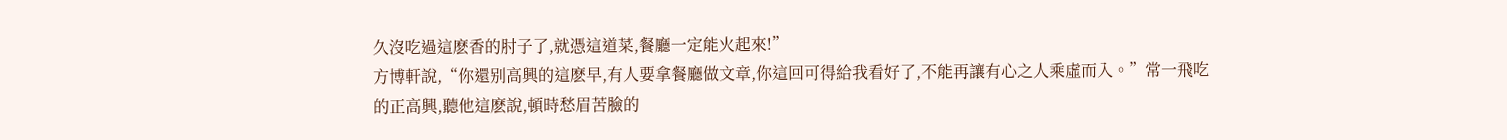久沒吃過這麽香的肘子了,就憑這道菜,餐廳一定能火起來!”
方博軒說,“你還别高興的這麽早,有人要拿餐廳做文章,你這回可得給我看好了,不能再讓有心之人乘虛而入。”常一飛吃的正高興,聽他這麽說,頓時愁眉苦臉的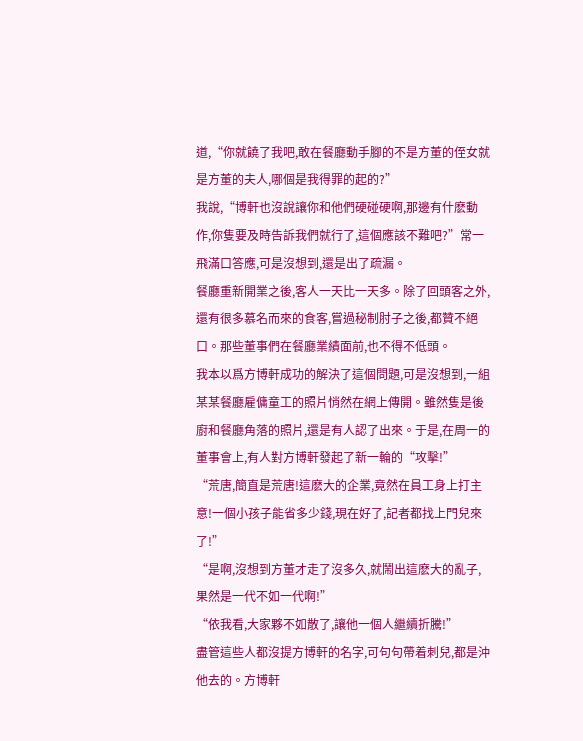道,“你就饒了我吧,敢在餐廳動手腳的不是方董的侄女就是方董的夫人,哪個是我得罪的起的?”
我說,“博軒也沒說讓你和他們硬碰硬啊,那邊有什麽動作,你隻要及時告訴我們就行了,這個應該不難吧?”常一飛滿口答應,可是沒想到,還是出了疏漏。
餐廳重新開業之後,客人一天比一天多。除了回頭客之外,還有很多慕名而來的食客,嘗過秘制肘子之後,都贊不絕口。那些董事們在餐廳業績面前,也不得不低頭。
我本以爲方博軒成功的解決了這個問題,可是沒想到,一組某某餐廳雇傭童工的照片悄然在網上傳開。雖然隻是後廚和餐廳角落的照片,還是有人認了出來。于是,在周一的董事會上,有人對方博軒發起了新一輪的“攻擊!”
“荒唐,簡直是荒唐!這麽大的企業,竟然在員工身上打主意!一個小孩子能省多少錢,現在好了,記者都找上門兒來了!”
“是啊,沒想到方董才走了沒多久,就鬧出這麽大的亂子,果然是一代不如一代啊!”
“依我看,大家夥不如散了,讓他一個人繼續折騰!”
盡管這些人都沒提方博軒的名字,可句句帶着刺兒,都是沖他去的。方博軒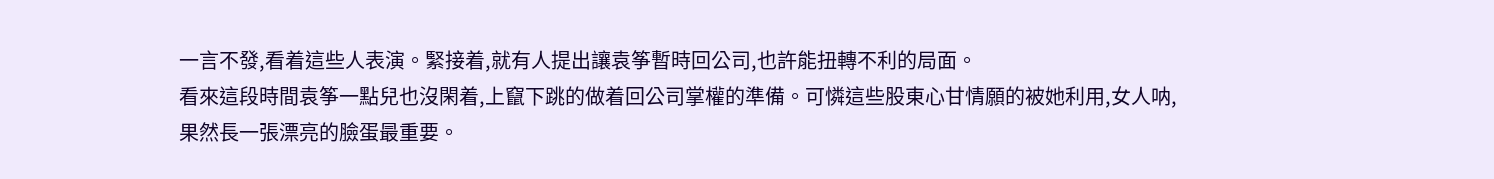一言不發,看着這些人表演。緊接着,就有人提出讓袁筝暫時回公司,也許能扭轉不利的局面。
看來這段時間袁筝一點兒也沒閑着,上竄下跳的做着回公司掌權的準備。可憐這些股東心甘情願的被她利用,女人呐,果然長一張漂亮的臉蛋最重要。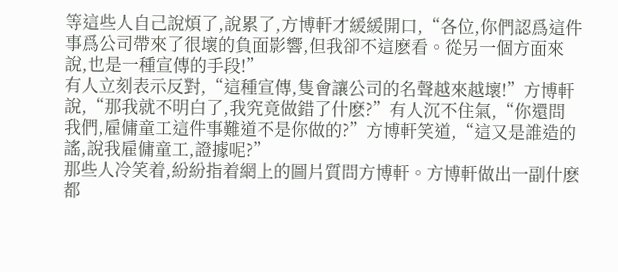等這些人自己說煩了,說累了,方博軒才緩緩開口,“各位,你們認爲這件事爲公司帶來了很壞的負面影響,但我卻不這麽看。從另一個方面來說,也是一種宣傳的手段!”
有人立刻表示反對,“這種宣傳,隻會讓公司的名聲越來越壞!”方博軒說,“那我就不明白了,我究竟做錯了什麽?”有人沉不住氣,“你還問我們,雇傭童工這件事難道不是你做的?”方博軒笑道,“這又是誰造的謠,說我雇傭童工,證據呢?”
那些人冷笑着,紛紛指着網上的圖片質問方博軒。方博軒做出一副什麽都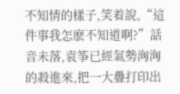不知情的樣子,笑着說,“這件事我怎麽不知道啊?”話音未落,袁筝已經氣勢洶洶的殺進來,把一大疊打印出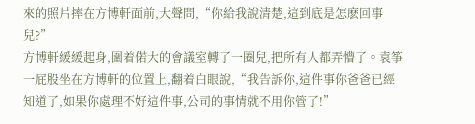來的照片摔在方博軒面前,大聲問,“你給我說清楚,這到底是怎麽回事兒?”
方博軒緩緩起身,圍着偌大的會議室轉了一圈兒,把所有人都弄懵了。袁筝一屁股坐在方博軒的位置上,翻着白眼說,“我告訴你,這件事你爸爸已經知道了,如果你處理不好這件事,公司的事情就不用你管了!”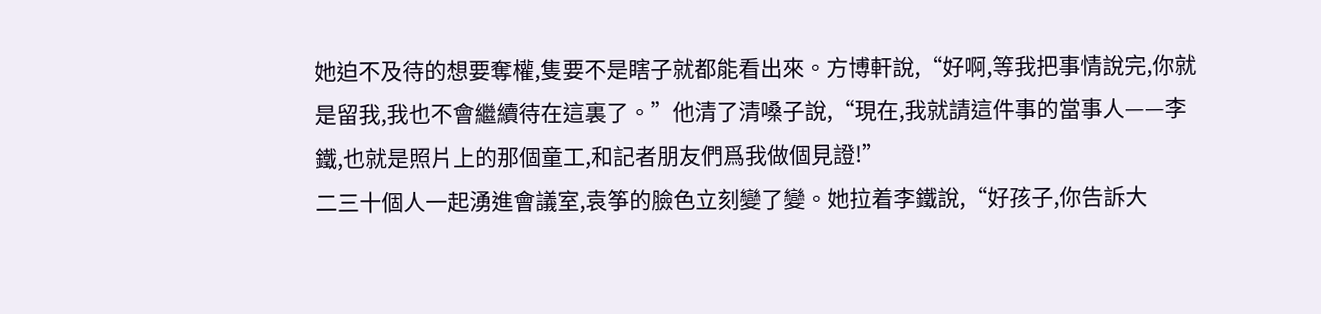她迫不及待的想要奪權,隻要不是瞎子就都能看出來。方博軒說,“好啊,等我把事情說完,你就是留我,我也不會繼續待在這裏了。”他清了清嗓子說,“現在,我就請這件事的當事人——李鐵,也就是照片上的那個童工,和記者朋友們爲我做個見證!”
二三十個人一起湧進會議室,袁筝的臉色立刻變了變。她拉着李鐵說,“好孩子,你告訴大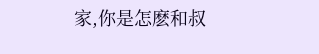家,你是怎麽和叔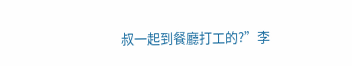叔一起到餐廳打工的?”李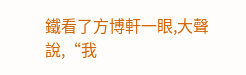鐵看了方博軒一眼,大聲說,“我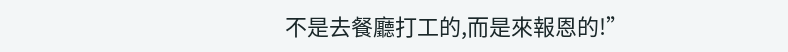不是去餐廳打工的,而是來報恩的!”